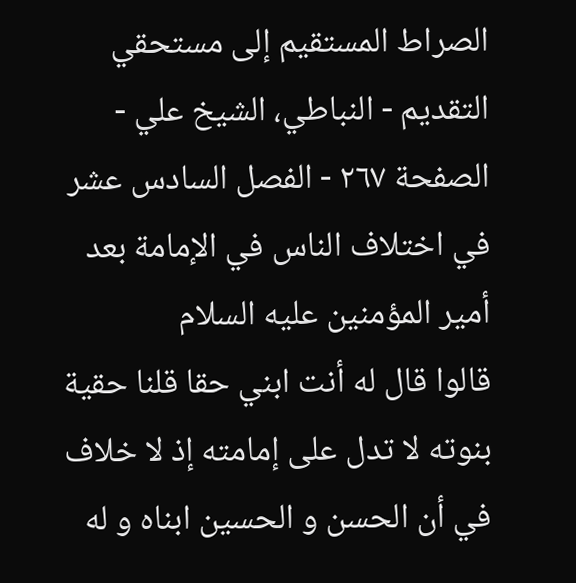الصراط المستقيم إلى مستحقي التقديم - النباطي، الشيخ علي - الصفحة ٢٦٧ - الفصل السادس عشر في اختلاف الناس في الإمامة بعد أمير المؤمنين عليه السلام
قالوا قال له أنت ابني حقا قلنا حقية بنوته لا تدل على إمامته إذ لا خلاف في أن الحسن و الحسين ابناه و له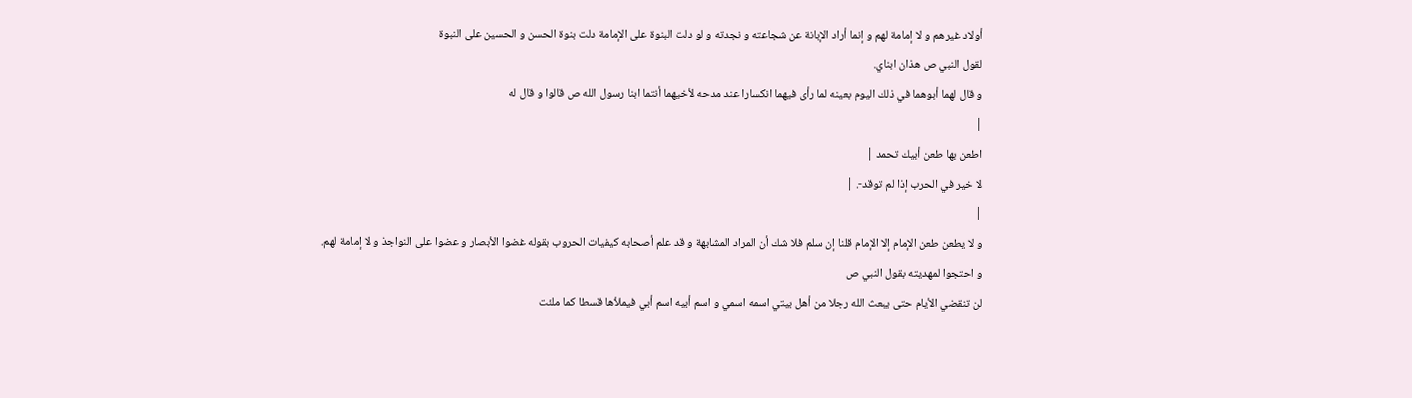أولاد غيرهم و لا إمامة لهم و إنما أراد الإبانة عن شجاعته و نجدته و لو دلت البنوة على الإمامة دلت بنوة الحسن و الحسين على النبوة
لقول النبي ص هذان ابناي.
و قال لهما أبوهما في ذلك اليوم بعينه لما رأى فيهما انكسارا عند مدحه لأخيهما أنتما ابنا رسول الله ص قالوا و قال له
|
اطعن بها طعن أبيك تحمد |
لا خير في الحرب إذا لم توقد-. |
|
و لا يطعن طعن الإمام إلا الإمام قلنا إن سلم فلا شك أن المراد المشابهة و قد علم أصحابه كيفيات الحروب بقوله غضوا الأبصار و عضوا على النواجذ و لا إمامة لهم.
و احتجوا لمهديته بقول النبي ص
لن تنقضي الأيام حتى يبعث الله رجلا من أهل بيتي اسمه اسمي و اسم أبيه اسم أبي فيملأها قسطا كما ملئت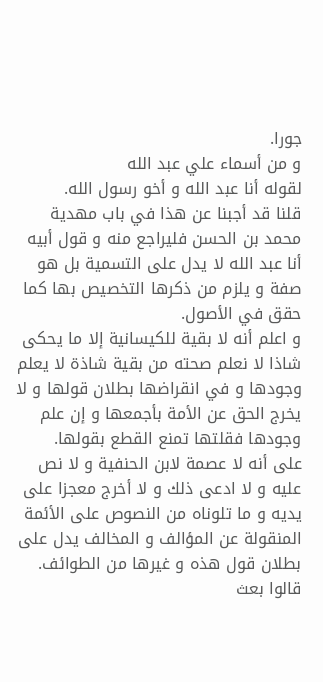جورا.
و من أسماء علي عبد الله
لقوله أنا عبد الله و أخو رسول الله.
قلنا قد أجبنا عن هذا في باب مهدية محمد بن الحسن فليراجع منه و قول أبيه أنا عبد الله لا يدل على التسمية بل هو صفة و يلزم من ذكرها التخصيص بها كما حقق في الأصول.
و اعلم أنه لا بقية للكيسانية إلا ما يحكى شاذا لا نعلم صحته من بقية شاذة لا يعلم وجودها و في انقراضها بطلان قولها و لا يخرج الحق عن الأمة بأجمعها و إن علم وجودها فقلتها تمنع القطع بقولها.
على أنه لا عصمة لابن الحنفية و لا نص عليه و لا ادعى ذلك و لا أخرج معجزا على يديه و ما تلوناه من النصوص على الأئمة المنقولة عن المؤالف و المخالف يدل على بطلان قول هذه و غيرها من الطوائف.
قالوا بعث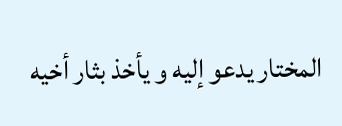المختار يدعو إليه و يأخذ بثار أخيه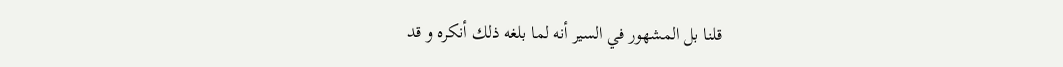قلنا بل المشهور في السير أنه لما بلغه ذلك أنكره و قد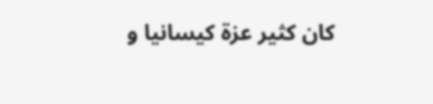كان كثير عزة كيسانيا و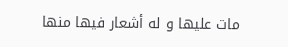مات عليها و له أشعار فيها منها